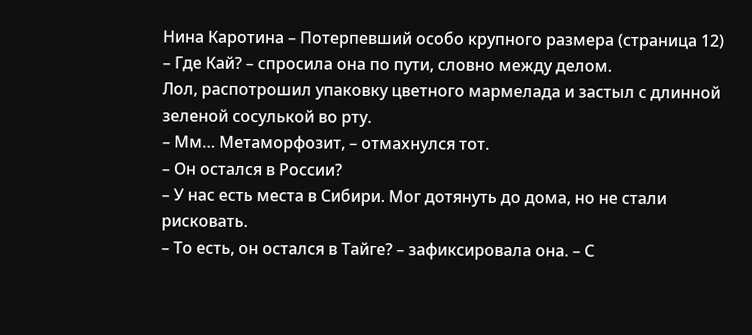Нина Каротина – Потерпевший особо крупного размера (страница 12)
– Где Кай? – спросила она по пути, словно между делом.
Лол, распотрошил упаковку цветного мармелада и застыл с длинной зеленой сосулькой во рту.
– Мм… Метаморфозит, – отмахнулся тот.
– Он остался в России?
– У нас есть места в Сибири. Мог дотянуть до дома, но не стали рисковать.
– То есть, он остался в Тайге? – зафиксировала она. – С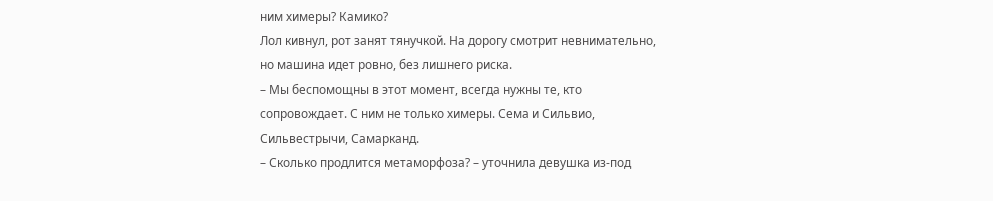ним химеры? Камико?
Лол кивнул, рот занят тянучкой. На дорогу смотрит невнимательно, но машина идет ровно, без лишнего риска.
– Мы беспомощны в этот момент, всегда нужны те, кто сопровождает. С ним не только химеры. Сема и Сильвио, Сильвестрычи, Самарканд.
– Сколько продлится метаморфоза? – уточнила девушка из-под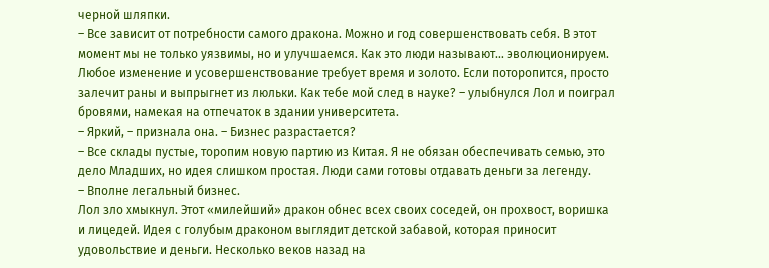черной шляпки.
– Все зависит от потребности самого дракона. Можно и год совершенствовать себя. В этот момент мы не только уязвимы, но и улучшаемся. Как это люди называют… эволюционируем. Любое изменение и усовершенствование требует время и золото. Если поторопится, просто залечит раны и выпрыгнет из люльки. Как тебе мой след в науке? – улыбнулся Лол и поиграл бровями, намекая на отпечаток в здании университета.
– Яркий, – признала она. – Бизнес разрастается?
– Все склады пустые, торопим новую партию из Китая. Я не обязан обеспечивать семью, это дело Младших, но идея слишком простая. Люди сами готовы отдавать деньги за легенду.
– Вполне легальный бизнес.
Лол зло хмыкнул. Этот «милейший» дракон обнес всех своих соседей, он прохвост, воришка и лицедей. Идея с голубым драконом выглядит детской забавой, которая приносит удовольствие и деньги. Несколько веков назад на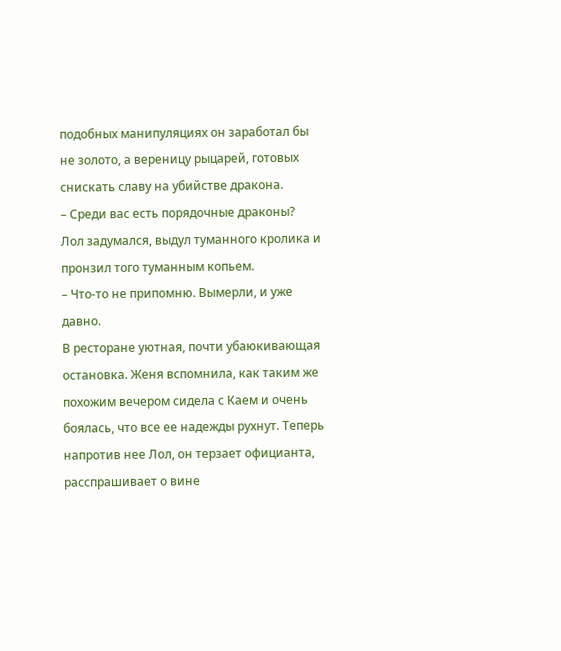подобных манипуляциях он заработал бы не золото, а вереницу рыцарей, готовых снискать славу на убийстве дракона.
– Среди вас есть порядочные драконы?
Лол задумался, выдул туманного кролика и пронзил того туманным копьем.
– Что-то не припомню. Вымерли, и уже давно.
В ресторане уютная, почти убаюкивающая остановка. Женя вспомнила, как таким же похожим вечером сидела с Каем и очень боялась, что все ее надежды рухнут. Теперь напротив нее Лол, он терзает официанта, расспрашивает о вине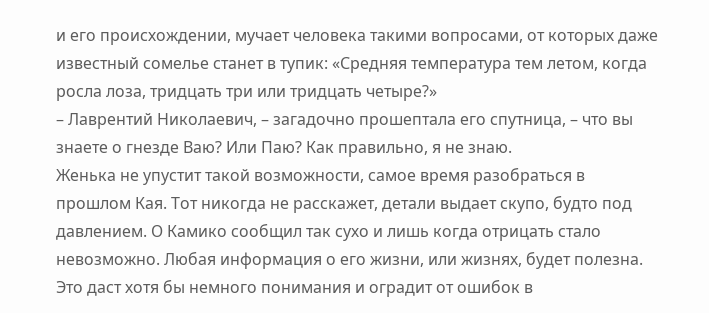и его происхождении, мучает человека такими вопросами, от которых даже известный сомелье станет в тупик: «Средняя температура тем летом, когда росла лоза, тридцать три или тридцать четыре?»
– Лаврентий Николаевич, – загадочно прошептала его спутница, – что вы знаете о гнезде Ваю? Или Паю? Как правильно, я не знаю.
Женька не упустит такой возможности, самое время разобраться в прошлом Кая. Тот никогда не расскажет, детали выдает скупо, будто под давлением. О Камико сообщил так сухо и лишь когда отрицать стало невозможно. Любая информация о его жизни, или жизнях, будет полезна. Это даст хотя бы немного понимания и оградит от ошибок в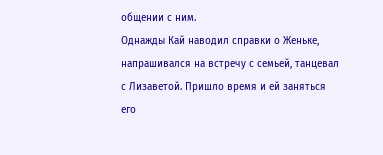общении с ним.
Однажды Кай наводил справки о Женьке, напрашивался на встречу с семьей, танцевал с Лизаветой. Пришло время и ей заняться его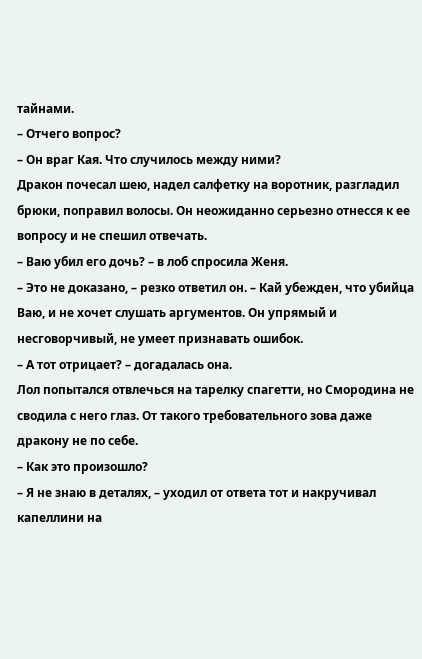тайнами.
– Отчего вопрос?
– Он враг Кая. Что случилось между ними?
Дракон почесал шею, надел салфетку на воротник, разгладил брюки, поправил волосы. Он неожиданно серьезно отнесся к ее вопросу и не спешил отвечать.
– Ваю убил его дочь? – в лоб спросила Женя.
– Это не доказано, – резко ответил он. – Кай убежден, что убийца Ваю, и не хочет слушать аргументов. Он упрямый и несговорчивый, не умеет признавать ошибок.
– А тот отрицает? – догадалась она.
Лол попытался отвлечься на тарелку спагетти, но Смородина не сводила с него глаз. От такого требовательного зова даже дракону не по себе.
– Как это произошло?
– Я не знаю в деталях, – уходил от ответа тот и накручивал капеллини на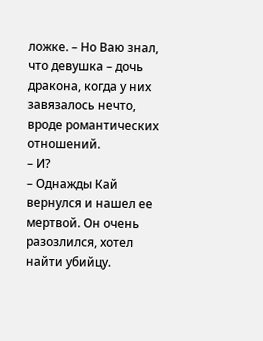ложке. – Но Ваю знал, что девушка – дочь дракона, когда у них завязалось нечто, вроде романтических отношений.
– И?
– Однажды Кай вернулся и нашел ее мертвой. Он очень разозлился, хотел найти убийцу.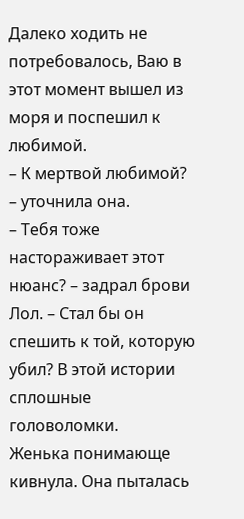Далеко ходить не потребовалось, Ваю в этот момент вышел из моря и поспешил к любимой.
– К мертвой любимой? – уточнила она.
– Тебя тоже настораживает этот нюанс? – задрал брови Лол. – Стал бы он спешить к той, которую убил? В этой истории сплошные головоломки.
Женька понимающе кивнула. Она пыталась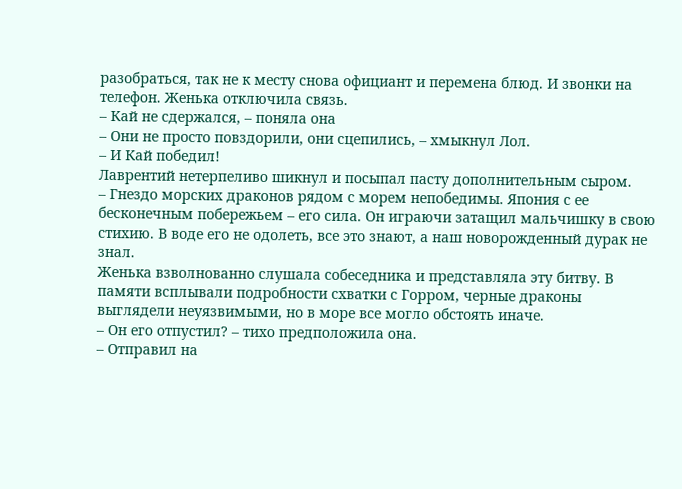разобраться, так не к месту снова официант и перемена блюд. И звонки на телефон. Женька отключила связь.
– Кай не сдержался, – поняла она
– Они не просто повздорили, они сцепились, – хмыкнул Лол.
– И Кай победил!
Лаврентий нетерпеливо шикнул и посыпал пасту дополнительным сыром.
– Гнездо морских драконов рядом с морем непобедимы. Япония с ее бесконечным побережьем – его сила. Он играючи затащил мальчишку в свою стихию. В воде его не одолеть, все это знают, а наш новорожденный дурак не знал.
Женька взволнованно слушала собеседника и представляла эту битву. В памяти всплывали подробности схватки с Горром, черные драконы выглядели неуязвимыми, но в море все могло обстоять иначе.
– Он его отпустил? – тихо предположила она.
– Отправил на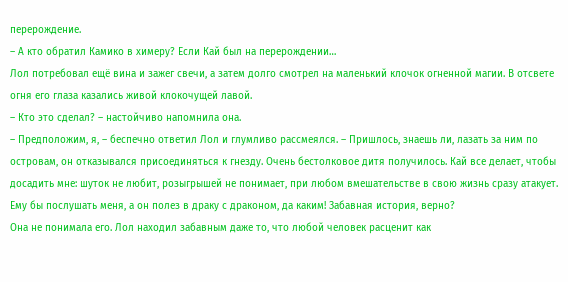перерождение.
– А кто обратил Камико в химеру? Если Кай был на перерождении…
Лол потребовал ещё вина и зажег свечи, а затем долго смотрел на маленький клочок огненной магии. В отсвете огня его глаза казались живой клокочущей лавой.
– Кто это сделал? – настойчиво напомнила она.
– Предположим, я, – беспечно ответил Лол и глумливо рассмеялся. – Пришлось, знаешь ли, лазать за ним по островам, он отказывался присоединяться к гнезду. Очень бестолковое дитя получилось. Кай все делает, чтобы досадить мне: шуток не любит, розыгрышей не понимает, при любом вмешательстве в свою жизнь сразу атакует. Ему бы послушать меня, а он полез в драку с драконом, да каким! Забавная история, верно?
Она не понимала его. Лол находил забавным даже то, что любой человек расценит как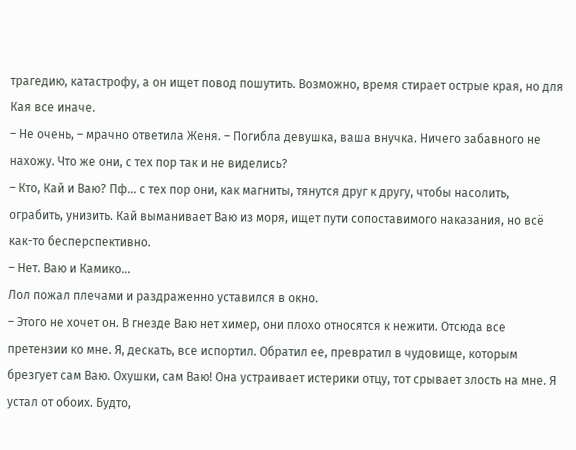трагедию, катастрофу, а он ищет повод пошутить. Возможно, время стирает острые края, но для Кая все иначе.
– Не очень, – мрачно ответила Женя. – Погибла девушка, ваша внучка. Ничего забавного не нахожу. Что же они, с тех пор так и не виделись?
– Кто, Кай и Ваю? Пф… с тех пор они, как магниты, тянутся друг к другу, чтобы насолить, ограбить, унизить. Кай выманивает Ваю из моря, ищет пути сопоставимого наказания, но всё как-то бесперспективно.
– Нет. Ваю и Камико…
Лол пожал плечами и раздраженно уставился в окно.
– Этого не хочет он. В гнезде Ваю нет химер, они плохо относятся к нежити. Отсюда все претензии ко мне. Я, дескать, все испортил. Обратил ее, превратил в чудовище, которым брезгует сам Ваю. Охушки, сам Ваю! Она устраивает истерики отцу, тот срывает злость на мне. Я устал от обоих. Будто,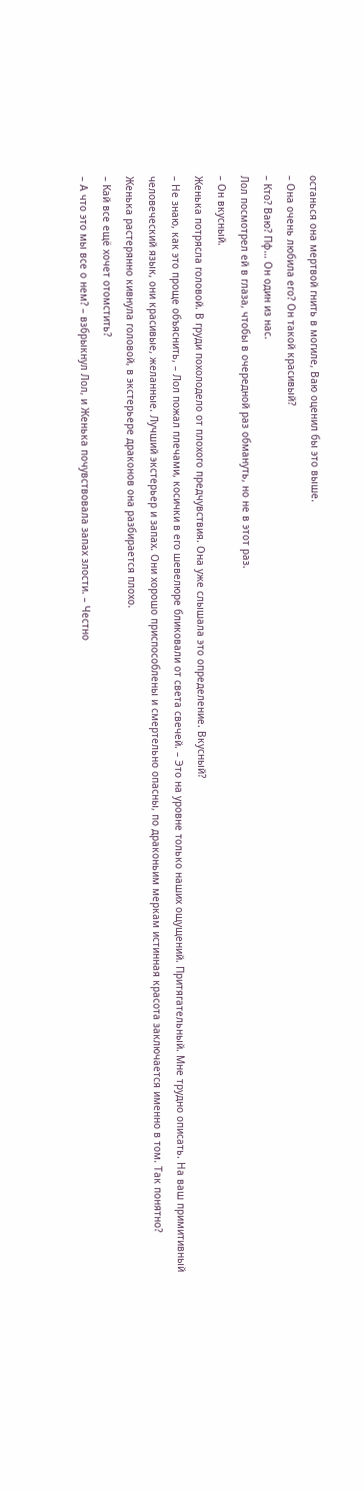останься она мертвой гнить в могиле, Ваю оценил бы это выше.
– Она очень любила его? Он такой красивый?
– Кто? Ваю? Пф… Он один из нас.
Лол посмотрел ей в глаза, чтобы в очередной раз обмануть, но не в этот раз.
– Он вкусный.
Женька потрясла головой. В груди похолодело от плохого предчувствия. Она уже слышала это определение. Вкусный?
– Не знаю, как это проще объяснить, – Лол пожал плечами, косички в его шевелюре бликовали от света свечей. – Это на уровне только наших ощущений. Притягательный. Мне трудно описать. На ваш примитивный человеческий язык, они красивые, желанные. Лучший экстерьер и запах. Они хорошо приспособлены и смертельно опасны, по драконьим меркам истинная красота заключается именно в том. Так понятно?
Женька растерянно кивнула головой, в экстерьере драконов она разбирается плохо.
– Кай все ещё хочет отомстить?
– А что это мы все о нем? – взбрыкнул Лол, и Женька почувствовала запах злости. – Честно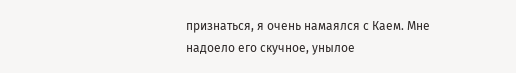признаться, я очень намаялся с Каем. Мне надоело его скучное, унылое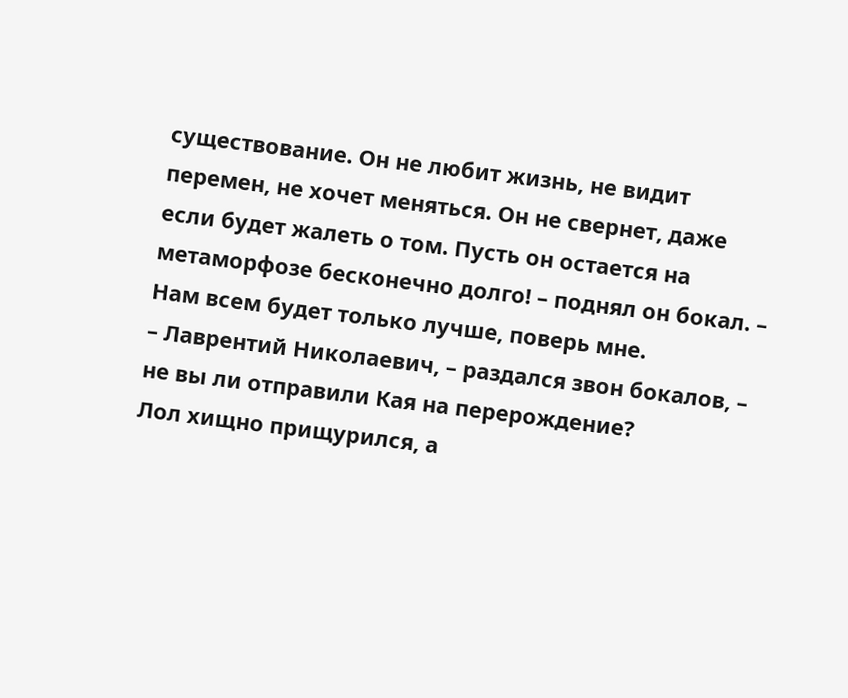существование. Он не любит жизнь, не видит перемен, не хочет меняться. Он не свернет, даже если будет жалеть о том. Пусть он остается на метаморфозе бесконечно долго! – поднял он бокал. – Нам всем будет только лучше, поверь мне.
– Лаврентий Николаевич, – раздался звон бокалов, – не вы ли отправили Кая на перерождение?
Лол хищно прищурился, а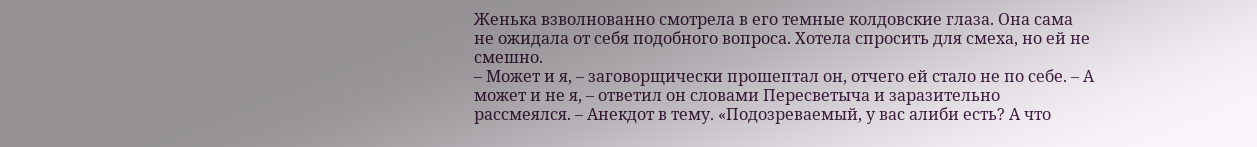Женька взволнованно смотрела в его темные колдовские глаза. Она сама не ожидала от себя подобного вопроса. Хотела спросить для смеха, но ей не смешно.
– Может и я, – заговорщически прошептал он, отчего ей стало не по себе. – А может и не я, – ответил он словами Пересветыча и заразительно рассмеялся. – Анекдот в тему. «Подозреваемый, у вас алиби есть? А что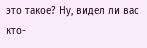это такое? Ну, видел ли вас кто-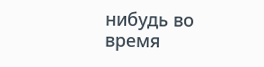нибудь во время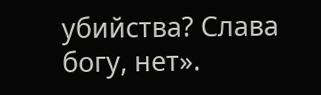убийства? Слава богу, нет».